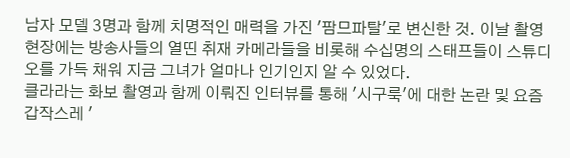남자 모델 3명과 함께 치명적인 매력을 가진 '팜므파탈'로 변신한 것. 이날 촬영 현장에는 방송사들의 열띤 취재 카메라들을 비롯해 수십명의 스태프들이 스튜디오를 가득 채워 지금 그녀가 얼마나 인기인지 알 수 있었다.
클라라는 화보 촬영과 함께 이뤄진 인터뷰를 통해 '시구룩'에 대한 논란 및 요즘 갑작스레 '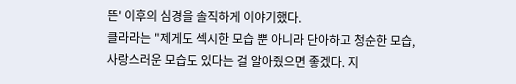뜬' 이후의 심경을 솔직하게 이야기했다.
클라라는 "제게도 섹시한 모습 뿐 아니라 단아하고 청순한 모습, 사랑스러운 모습도 있다는 걸 알아줬으면 좋겠다. 지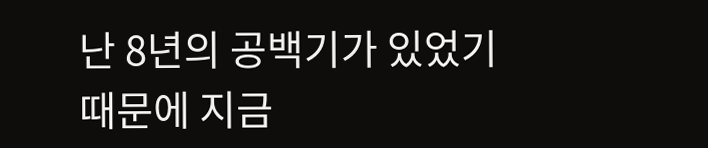난 8년의 공백기가 있었기 때문에 지금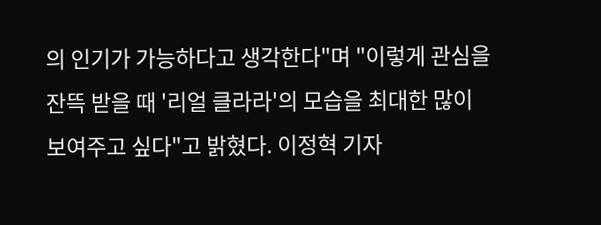의 인기가 가능하다고 생각한다"며 "이렇게 관심을 잔뜩 받을 때 '리얼 클라라'의 모습을 최대한 많이 보여주고 싶다"고 밝혔다. 이정혁 기자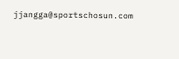jjangga@sportschosun.com